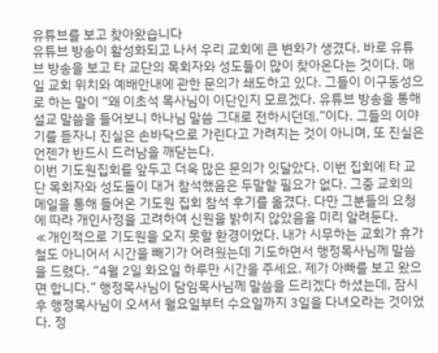유튜브를 보고 찾아왔습니다
유튜브 방송이 활성화되고 나서 우리 교회에 큰 변화가 생겼다. 바로 유튜브 방송을 보고 타 교단의 목회자와 성도들이 많이 찾아온다는 것이다. 매일 교회 위치와 예배안내에 관한 문의가 쇄도하고 있다. 그들이 이구동성으로 하는 말이 “왜 이초석 목사님이 이단인지 모르겠다. 유튜브 방송을 통해 설교 말씀을 들어보니 하나님 말씀 그대로 전하시던데.”이다. 그들의 이야기를 듣자니 진실은 손바닥으로 가린다고 가려지는 것이 아니며, 또 진실은 언젠가 반드시 드러남을 깨닫는다.
이번 기도원집회를 앞두고 더욱 많은 문의가 잇달았다. 이번 집회에 타 교단 목회자와 성도들이 대거 참석했음은 두말할 필요가 없다. 그중 교회의 메일을 통해 들어온 기도원 집회 참석 후기를 옮겼다. 다만 그분들의 요청에 따라 개인사정을 고려하여 신원을 밝히지 않았음을 미리 알려둔다.
≪개인적으로 기도원을 오지 못할 환경이었다. 내가 시무하는 교회가 휴가철도 아니어서 시간을 빼기가 어려웠는데 기도하면서 행정목사님께 말씀을 드렸다. “4월 2일 화요일 하루만 시간을 주세요. 제가 아빠를 보고 왔으면 합니다.” 행정목사님이 담임목사님께 말씀을 드리겠다 하셨는데, 잠시 후 행정목사님이 오셔서 월요일부터 수요일까지 3일을 다녀오라는 것이었다. 정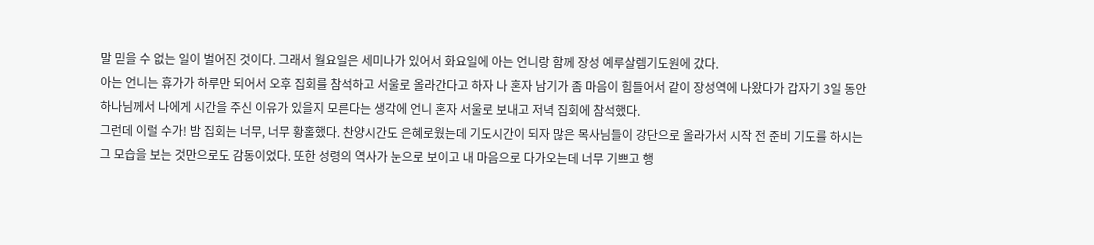말 믿을 수 없는 일이 벌어진 것이다. 그래서 월요일은 세미나가 있어서 화요일에 아는 언니랑 함께 장성 예루살렘기도원에 갔다.
아는 언니는 휴가가 하루만 되어서 오후 집회를 참석하고 서울로 올라간다고 하자 나 혼자 남기가 좀 마음이 힘들어서 같이 장성역에 나왔다가 갑자기 3일 동안 하나님께서 나에게 시간을 주신 이유가 있을지 모른다는 생각에 언니 혼자 서울로 보내고 저녁 집회에 참석했다.
그런데 이럴 수가! 밤 집회는 너무, 너무 황홀했다. 찬양시간도 은혜로웠는데 기도시간이 되자 많은 목사님들이 강단으로 올라가서 시작 전 준비 기도를 하시는 그 모습을 보는 것만으로도 감동이었다. 또한 성령의 역사가 눈으로 보이고 내 마음으로 다가오는데 너무 기쁘고 행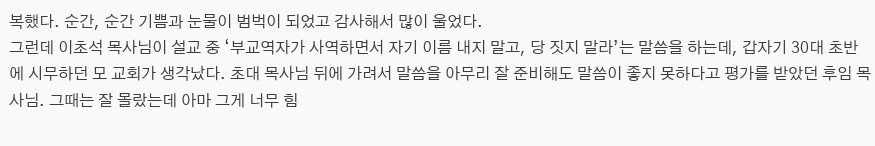복했다. 순간, 순간 기쁨과 눈물이 범벅이 되었고 감사해서 많이 울었다.
그런데 이초석 목사님이 설교 중 ‘부교역자가 사역하면서 자기 이름 내지 말고, 당 짓지 말라’는 말씀을 하는데, 갑자기 30대 초반에 시무하던 모 교회가 생각났다. 초대 목사님 뒤에 가려서 말씀을 아무리 잘 준비해도 말씀이 좋지 못하다고 평가를 받았던 후임 목사님. 그때는 잘 몰랐는데 아마 그게 너무 힘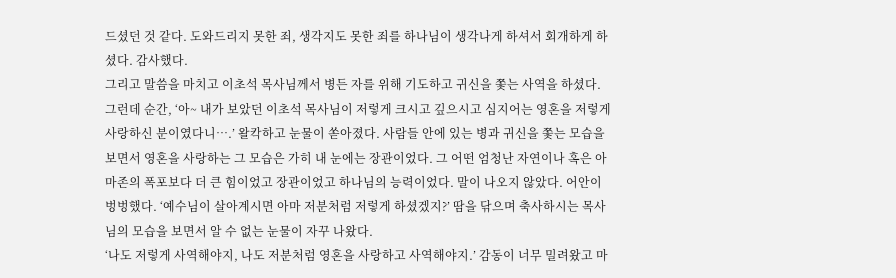드셨던 것 같다. 도와드리지 못한 죄, 생각지도 못한 죄를 하나님이 생각나게 하셔서 회개하게 하셨다. 감사했다.
그리고 말씀을 마치고 이초석 목사님께서 병든 자를 위해 기도하고 귀신을 쫓는 사역을 하셨다. 그런데 순간, ‘아~ 내가 보았던 이초석 목사님이 저렇게 크시고 깊으시고 심지어는 영혼을 저렇게 사랑하신 분이였다니….’ 왈칵하고 눈물이 쏟아졌다. 사람들 안에 있는 병과 귀신을 쫓는 모습을 보면서 영혼을 사랑하는 그 모습은 가히 내 눈에는 장관이었다. 그 어떤 엄청난 자연이나 혹은 아마존의 폭포보다 더 큰 힘이었고 장관이었고 하나님의 능력이었다. 말이 나오지 않았다. 어안이 벙벙했다. ‘예수님이 살아계시면 아마 저분처럼 저렇게 하셨겠지?’ 땀을 닦으며 축사하시는 목사님의 모습을 보면서 알 수 없는 눈물이 자꾸 나왔다.
‘나도 저렇게 사역해야지, 나도 저분처럼 영혼을 사랑하고 사역해야지.’ 감동이 너무 밀려왔고 마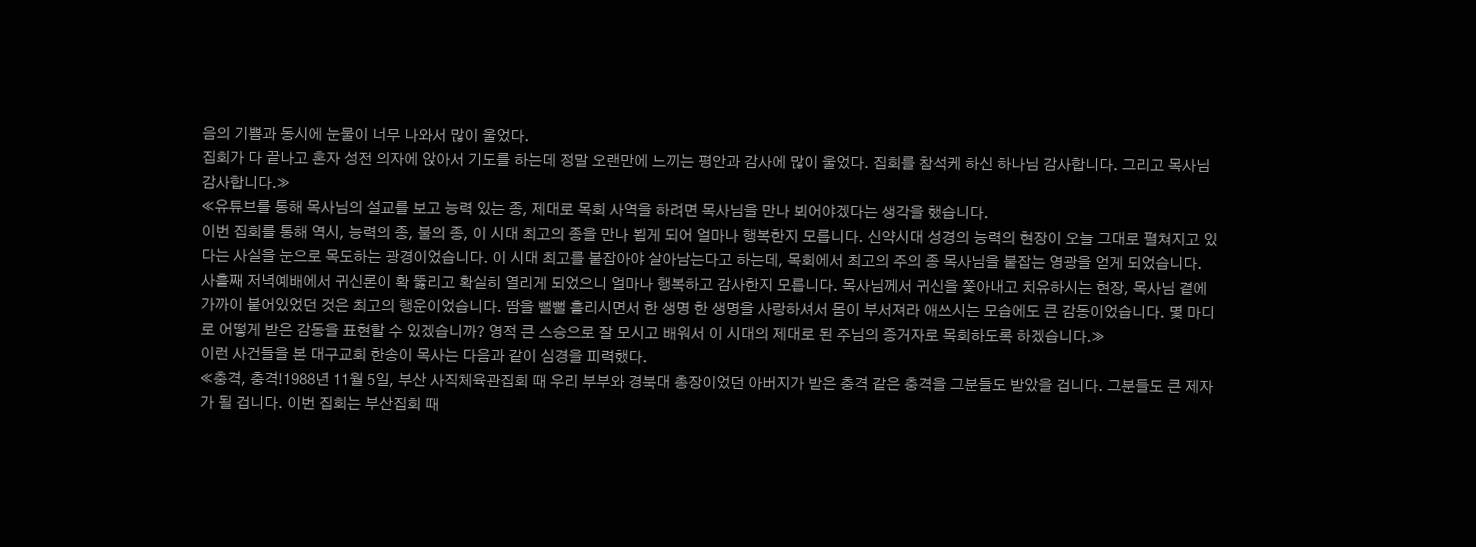음의 기쁨과 동시에 눈물이 너무 나와서 많이 울었다.
집회가 다 끝나고 혼자 성전 의자에 앉아서 기도를 하는데 정말 오랜만에 느끼는 평안과 감사에 많이 울었다. 집회를 참석케 하신 하나님 감사합니다. 그리고 목사님 감사합니다.≫
≪유튜브를 통해 목사님의 설교를 보고 능력 있는 종, 제대로 목회 사역을 하려면 목사님을 만나 뵈어야겠다는 생각을 했습니다.
이번 집회를 통해 역시, 능력의 종, 불의 종, 이 시대 최고의 종을 만나 뵙게 되어 얼마나 행복한지 모릅니다. 신약시대 성경의 능력의 현장이 오늘 그대로 펼쳐지고 있다는 사실을 눈으로 목도하는 광경이었습니다. 이 시대 최고를 붙잡아야 살아남는다고 하는데, 목회에서 최고의 주의 종 목사님을 붙잡는 영광을 얻게 되었습니다.
사흘째 저녁예배에서 귀신론이 확 뚫리고 확실히 열리게 되었으니 얼마나 행복하고 감사한지 모릅니다. 목사님께서 귀신을 쫓아내고 치유하시는 현장, 목사님 곁에 가까이 붙어있었던 것은 최고의 행운이었습니다. 땀을 뻘뻘 흘리시면서 한 생명 한 생명을 사랑하셔서 몸이 부서져라 애쓰시는 모습에도 큰 감동이었습니다. 몇 마디로 어떻게 받은 감동을 표현할 수 있겠습니까? 영적 큰 스승으로 잘 모시고 배워서 이 시대의 제대로 된 주님의 증거자로 목회하도록 하겠습니다.≫
이런 사건들을 본 대구교회 한송이 목사는 다음과 같이 심경을 피력했다.
≪충격, 충격!1988년 11월 5일, 부산 사직체육관집회 때 우리 부부와 경북대 총장이었던 아버지가 받은 충격 같은 충격을 그분들도 받았을 겁니다. 그분들도 큰 제자가 될 겁니다. 이번 집회는 부산집회 때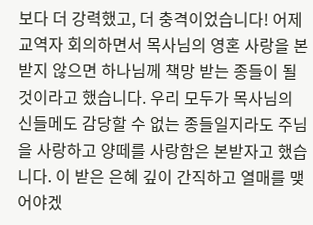보다 더 강력했고, 더 충격이었습니다! 어제 교역자 회의하면서 목사님의 영혼 사랑을 본받지 않으면 하나님께 책망 받는 종들이 될 것이라고 했습니다. 우리 모두가 목사님의 신들메도 감당할 수 없는 종들일지라도 주님을 사랑하고 양떼를 사랑함은 본받자고 했습니다. 이 받은 은혜 깊이 간직하고 열매를 맺어야겠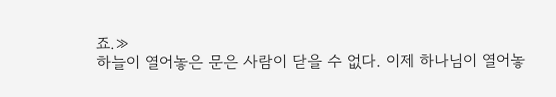죠.≫
하늘이 열어놓은 문은 사람이 닫을 수 없다. 이제 하나님이 열어놓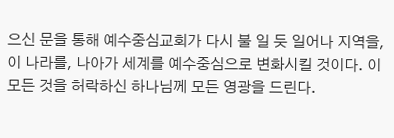으신 문을 통해 예수중심교회가 다시 불 일 듯 일어나 지역을, 이 나라를, 나아가 세계를 예수중심으로 변화시킬 것이다. 이 모든 것을 허락하신 하나님께 모든 영광을 드린다.